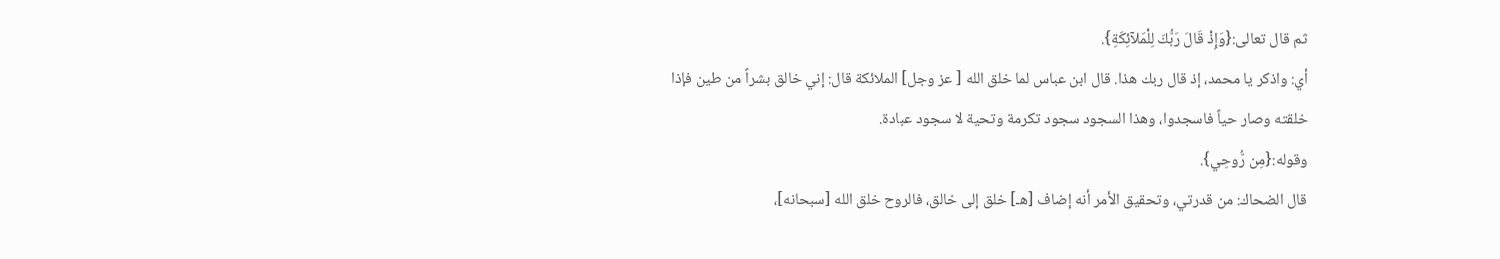ثم قال تعالى:{وَإِذْ قَالَ رَبُّكَ لِلْمَلآئِكَةِ}.
أي: واذكر يا محمد، إذ قال ربك هذا. قال ابن عباس لما خلق الله [ عز وجل] الملائكة قال: إني خالق بشراً من طين فإذا خلقته وصار حياً فاسجدوا، وهذا السجود سجود تكرمة وتحية لا سجود عبادة.
وقوله:{مِن رُّوحِي}.
قال الضحاك: من قدرتي، وتحقيق الأمر أنه إضاف [هـ] خلق إلى خالق، فالروح خلق الله [سبحانه]،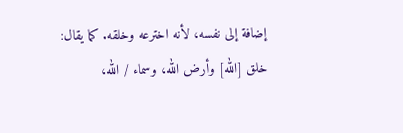إضافة إلى نفسه، لأنه اخترعه وخلقه. كما يقال: خلق [الله] وأرض الله، وسماء / الله،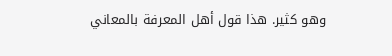وهو كثير. هذا قول أهل المعرفة بالمعاني